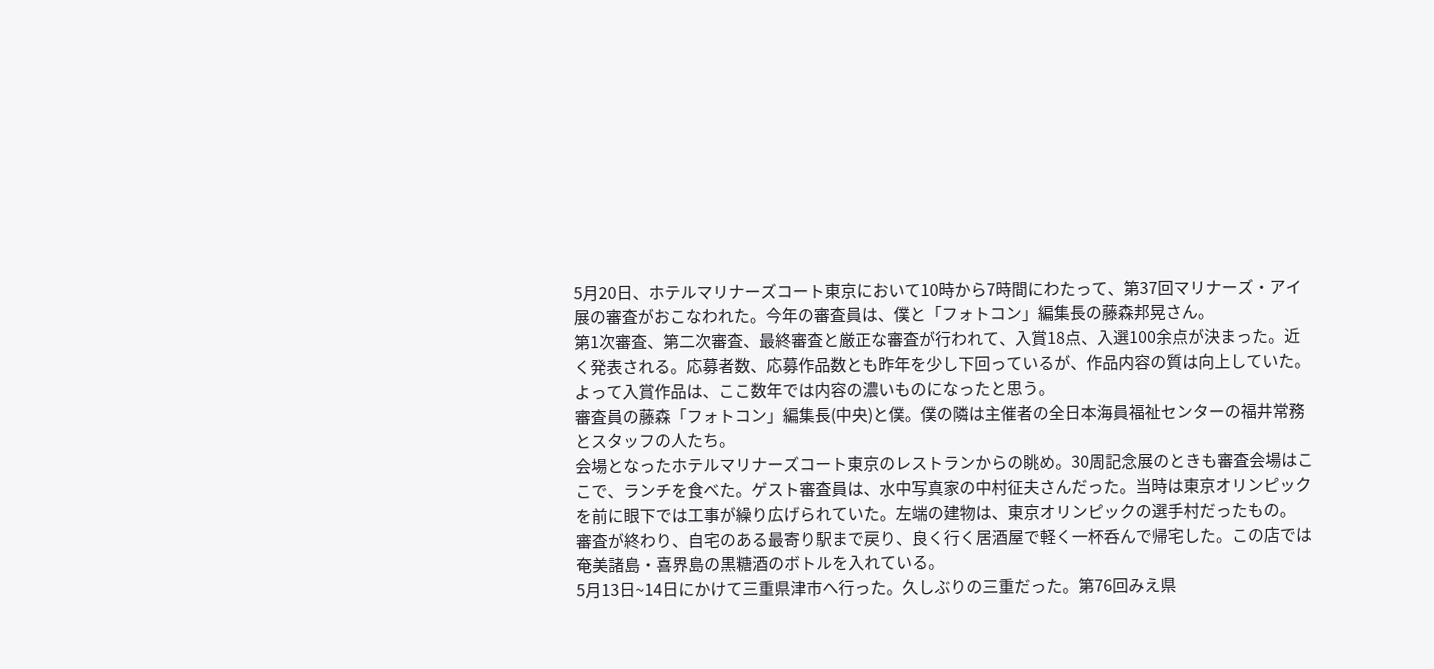5月20日、ホテルマリナーズコート東京において10時から7時間にわたって、第37回マリナーズ・アイ展の審査がおこなわれた。今年の審査員は、僕と「フォトコン」編集長の藤森邦晃さん。
第1次審査、第二次審査、最終審査と厳正な審査が行われて、入賞18点、入選100余点が決まった。近く発表される。応募者数、応募作品数とも昨年を少し下回っているが、作品内容の質は向上していた。よって入賞作品は、ここ数年では内容の濃いものになったと思う。
審査員の藤森「フォトコン」編集長(中央)と僕。僕の隣は主催者の全日本海員福祉センターの福井常務とスタッフの人たち。
会場となったホテルマリナーズコート東京のレストランからの眺め。30周記念展のときも審査会場はここで、ランチを食べた。ゲスト審査員は、水中写真家の中村征夫さんだった。当時は東京オリンピックを前に眼下では工事が繰り広げられていた。左端の建物は、東京オリンピックの選手村だったもの。
審査が終わり、自宅のある最寄り駅まで戻り、良く行く居酒屋で軽く一杯呑んで帰宅した。この店では奄美諸島・喜界島の黒糖酒のボトルを入れている。
5月13日~14日にかけて三重県津市へ行った。久しぶりの三重だった。第76回みえ県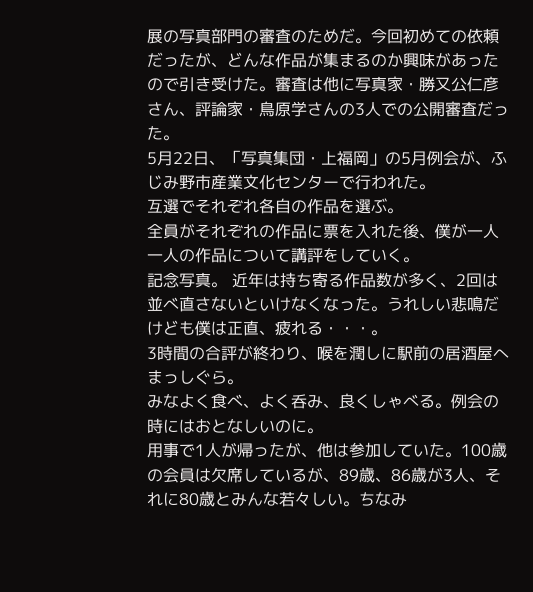展の写真部門の審査のためだ。今回初めての依頼だったが、どんな作品が集まるのか興味があったので引き受けた。審査は他に写真家・勝又公仁彦さん、評論家・鳥原学さんの3人での公開審査だった。
5月22日、「写真集団・上福岡」の5月例会が、ふじみ野市産業文化センターで行われた。
互選でそれぞれ各自の作品を選ぶ。
全員がそれぞれの作品に票を入れた後、僕が一人一人の作品について講評をしていく。
記念写真。 近年は持ち寄る作品数が多く、2回は並べ直さないといけなくなった。うれしい悲鳴だけども僕は正直、疲れる・・・。
3時間の合評が終わり、喉を潤しに駅前の居酒屋へまっしぐら。
みなよく食べ、よく呑み、良くしゃべる。例会の時にはおとなしいのに。
用事で1人が帰ったが、他は参加していた。100歳の会員は欠席しているが、89歳、86歳が3人、それに80歳とみんな若々しい。ちなみ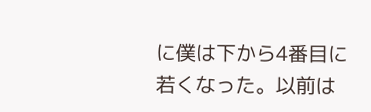に僕は下から4番目に若くなった。以前は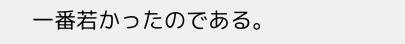一番若かったのである。